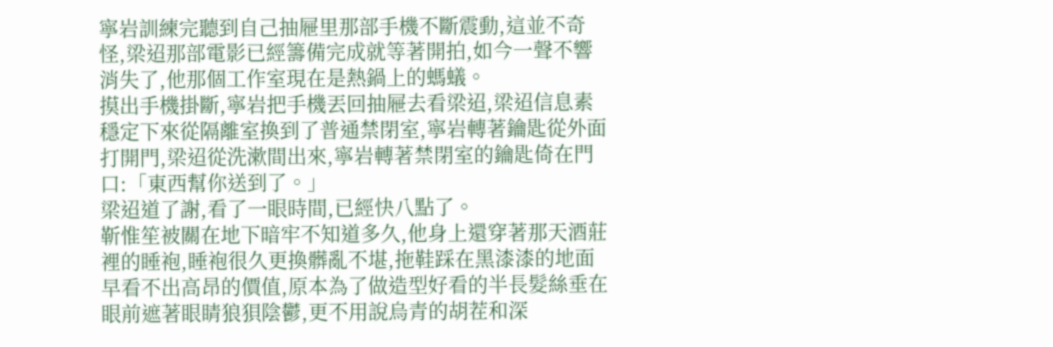寧岩訓練完聽到自己抽屜里那部手機不斷震動,這並不奇怪,梁迢那部電影已經籌備完成就等著開拍,如今一聲不響消失了,他那個工作室現在是熱鍋上的螞蟻。
摸出手機掛斷,寧岩把手機丟回抽屜去看梁迢,梁迢信息素穩定下來從隔離室換到了普通禁閉室,寧岩轉著鑰匙從外面打開門,梁迢從洗漱間出來,寧岩轉著禁閉室的鑰匙倚在門口:「東西幫你送到了。」
梁迢道了謝,看了一眼時間,已經快八點了。
靳惟笙被關在地下暗牢不知道多久,他身上還穿著那天酒莊裡的睡袍,睡袍很久更換髒亂不堪,拖鞋踩在黑漆漆的地面早看不出高昂的價值,原本為了做造型好看的半長髮絲垂在眼前遮著眼睛狼狽陰鬱,更不用說烏青的胡茬和深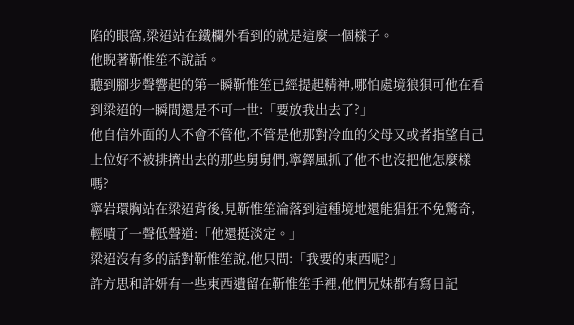陷的眼窩,梁迢站在鐵欄外看到的就是這麼一個樣子。
他睨著靳惟笙不說話。
聽到腳步聲響起的第一瞬靳惟笙已經提起精神,哪怕處境狼狽可他在看到梁迢的一瞬間還是不可一世:「要放我出去了?」
他自信外面的人不會不管他,不管是他那對冷血的父母又或者指望自己上位好不被排擠出去的那些舅舅們,寧鐸風抓了他不也沒把他怎麼樣嗎?
寧岩環胸站在梁迢背後,見靳惟笙淪落到這種境地還能猖狂不免驚奇,輕嘖了一聲低聲道:「他還挺淡定。」
梁迢沒有多的話對靳惟笙說,他只問:「我要的東西呢?」
許方思和許妍有一些東西遺留在靳惟笙手裡,他們兄妹都有寫日記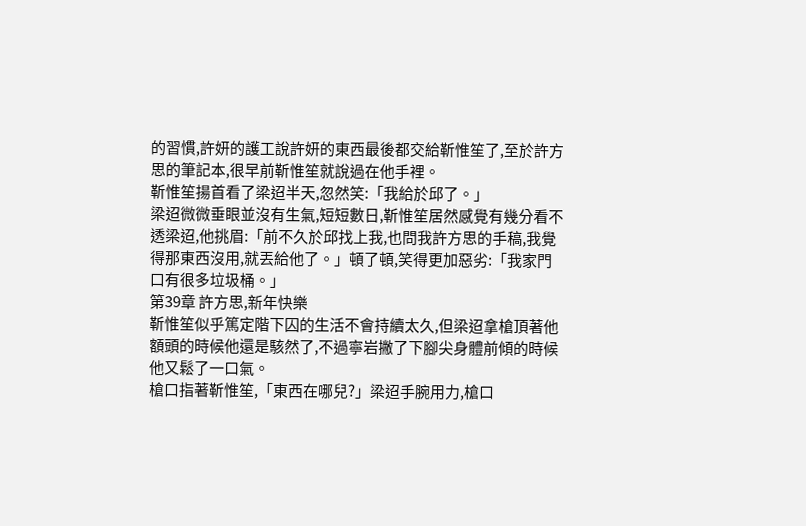的習慣,許妍的護工說許妍的東西最後都交給靳惟笙了,至於許方思的筆記本,很早前靳惟笙就說過在他手裡。
靳惟笙揚首看了梁迢半天,忽然笑:「我給於邱了。」
梁迢微微垂眼並沒有生氣,短短數日,靳惟笙居然感覺有幾分看不透梁迢,他挑眉:「前不久於邱找上我,也問我許方思的手稿,我覺得那東西沒用,就丟給他了。」頓了頓,笑得更加惡劣:「我家門口有很多垃圾桶。」
第39章 許方思,新年快樂
靳惟笙似乎篤定階下囚的生活不會持續太久,但梁迢拿槍頂著他額頭的時候他還是駭然了,不過寧岩撇了下腳尖身體前傾的時候他又鬆了一口氣。
槍口指著靳惟笙,「東西在哪兒?」梁迢手腕用力,槍口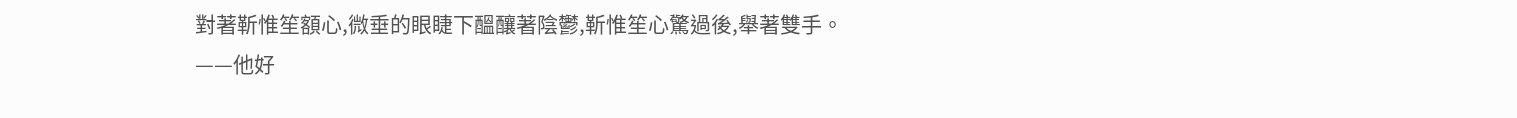對著靳惟笙額心,微垂的眼睫下醞釀著陰鬱,靳惟笙心驚過後,舉著雙手。
——他好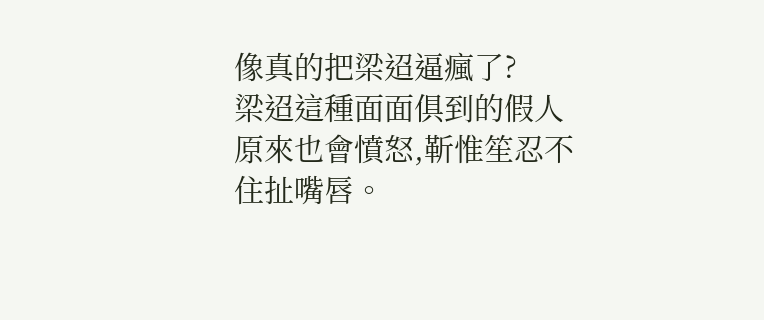像真的把梁迢逼瘋了?
梁迢這種面面俱到的假人原來也會憤怒,靳惟笙忍不住扯嘴唇。